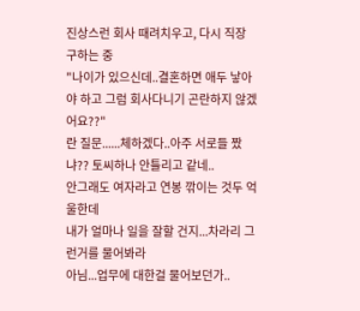진상스런 회사 때려치우고, 다시 직장 구하는 중
"나이가 있으신데..결혼하면 애두 낳아야 하고 그럼 회사다니기 곤란하지 않겠어요??"
란 질문......체하겠다..아주 서로들 짰냐?? 토씨하나 안틀리고 같네..
안그래도 여자라고 연봉 깎이는 것두 억울한데
내가 얼마나 일을 잘할 건지...차라리 그런거를 물어봐라
아님...업무에 대한걸 물어보던가..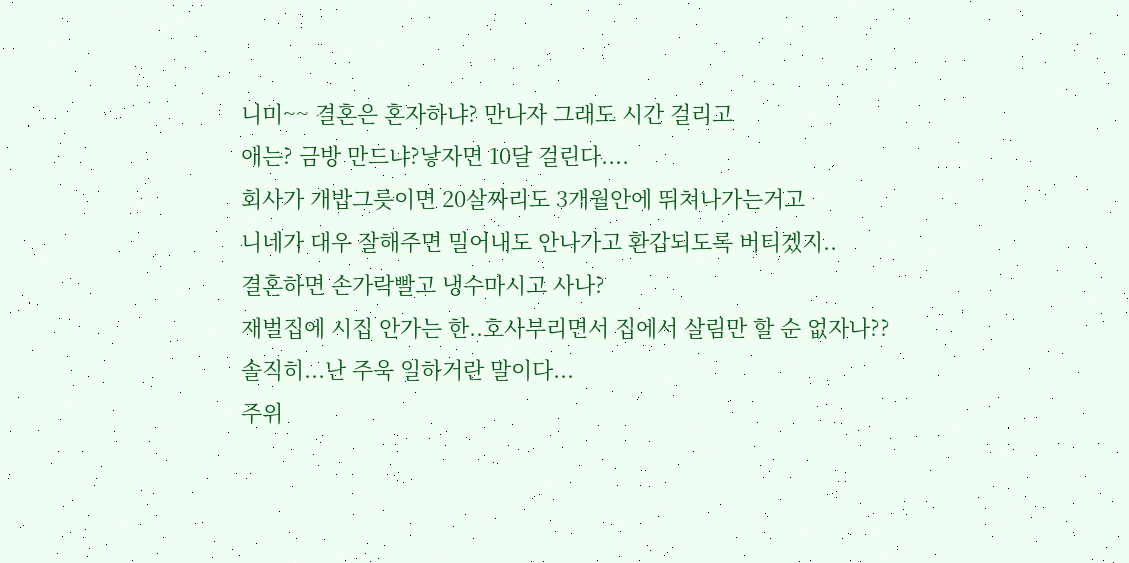니미~~ 결혼은 혼자하냐? 만나자 그래도 시간 걸리고
애는? 금방 만드냐?낳자면 10달 걸린다....
회사가 개밥그릇이면 20살짜리도 3개월안에 뛰쳐나가는거고
니네가 대우 잘해주면 밀어내도 안나가고 환갑되도록 버티겠지..
결혼하면 손가락빨고 냉수마시고 사나?
재벌집에 시집 안가는 한..호사부리면서 집에서 살림만 할 순 없자나??
솔직히...난 주욱 일하거란 말이다...
주위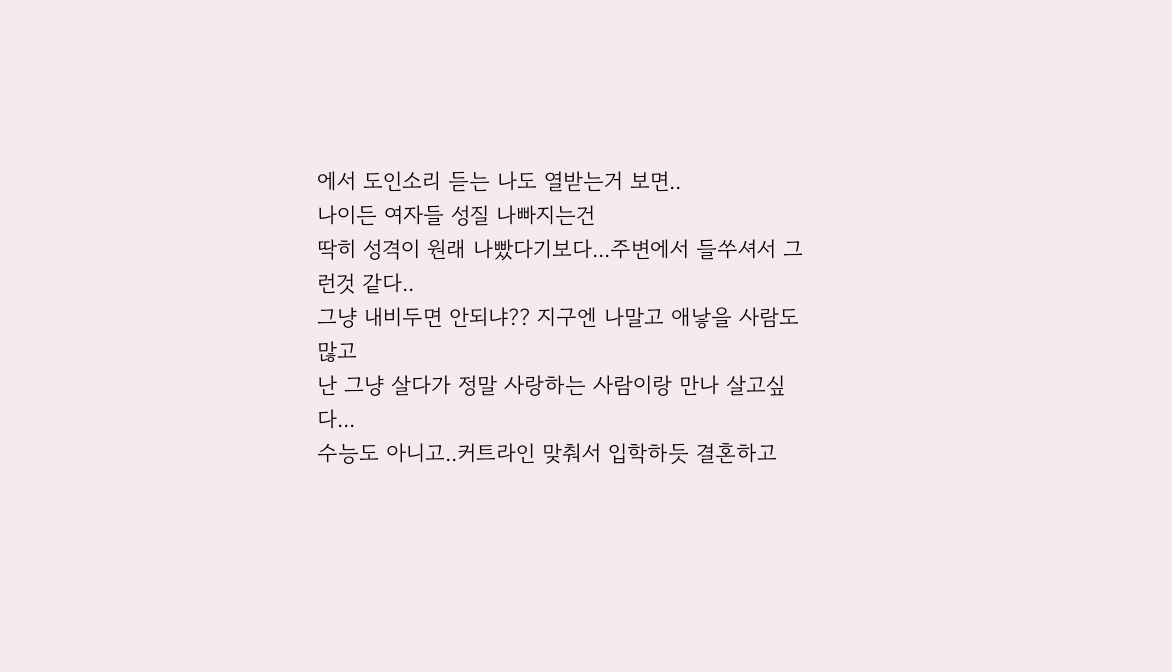에서 도인소리 듣는 나도 열받는거 보면..
나이든 여자들 성질 나빠지는건
딱히 성격이 원래 나빴다기보다...주변에서 들쑤셔서 그런것 같다..
그냥 내비두면 안되냐?? 지구엔 나말고 애낳을 사람도 많고
난 그냥 살다가 정말 사랑하는 사람이랑 만나 살고싶다...
수능도 아니고..커트라인 맞춰서 입학하듯 결혼하고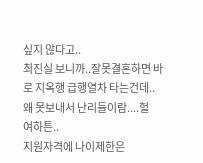싶지 않다고..
최진실 보니까..잘못결혼하면 바로 지옥행 급행열차 타는건데..
왜 못보내서 난리들이람....헐
여하튼..
지원자격에 나이제한은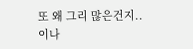또 왜 그리 많은건지..
이나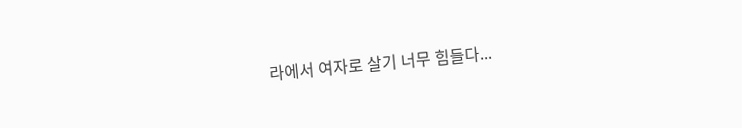라에서 여자로 살기 너무 힘들다...